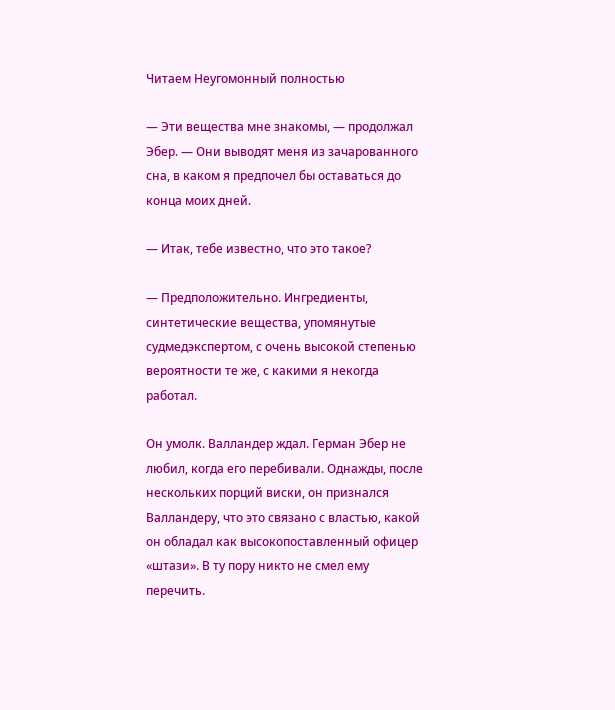Читаем Неугомонный полностью

— Эти вещества мне знакомы, — продолжал Эбер. — Они выводят меня из зачарованного сна, в каком я предпочел бы оставаться до конца моих дней.

— Итак, тебе известно, что это такое?

— Предположительно. Ингредиенты, синтетические вещества, упомянутые судмедэкспертом, с очень высокой степенью вероятности те же, с какими я некогда работал.

Он умолк. Валландер ждал. Герман Эбер не любил, когда его перебивали. Однажды, после нескольких порций виски, он признался Валландеру, что это связано с властью, какой он обладал как высокопоставленный офицер «штази». В ту пору никто не смел ему перечить.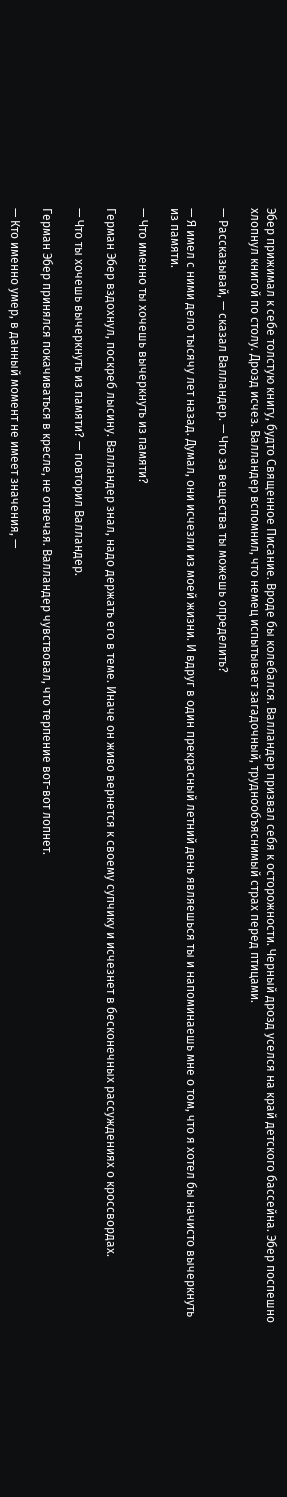Эбер прижимал к себе толстую книгу, будто Священное Писание. Вроде бы колебался. Валландер призвал себя к осторожности. Черный дрозд уселся на край детского бассейна. Эбер поспешно хлопнул книгой по столу. Дрозд исчез. Валландер вспомнил, что немец испытывает загадочный, труднообъяснимый страх перед птицами.

— Рассказывай, — сказал Валландер. — Что за вещества ты можешь определить?

— Я имел с ними дело тысячу лет назад. Думал, они исчезли из моей жизни. И вдруг в один прекрасный летний день являешься ты и напоминаешь мне о том, что я хотел бы начисто вычеркнуть из памяти.

— Что именно ты хочешь вычеркнуть из памяти?

Герман Эбер вздохнул, поскреб лысину. Валландер знал, надо держать его в теме. Иначе он живо вернется к своему супчику и исчезнет в бесконечных рассуждениях о кроссвордах.

— Что ты хочешь вычеркнуть из памяти? — повторил Валландер.

Герман Эбер принялся покачиваться в кресле, не отвечая. Валландер чувствовал, что терпение вот-вот лопнет.

— Кто именно умер, в данный момент не имеет значения, —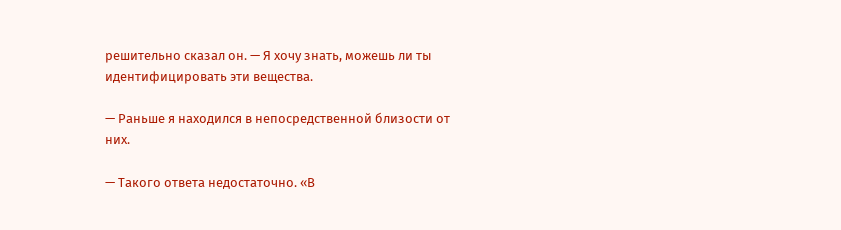решительно сказал он. — Я хочу знать, можешь ли ты идентифицировать эти вещества.

— Раньше я находился в непосредственной близости от них.

— Такого ответа недостаточно. «В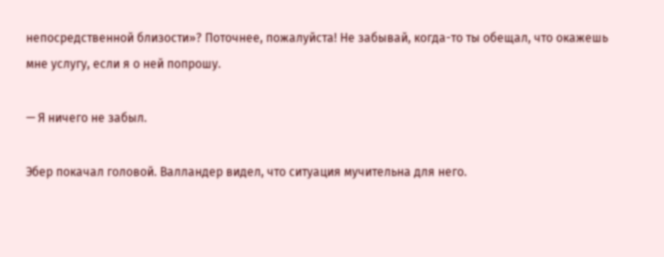непосредственной близости»? Поточнее, пожалуйста! Не забывай, когда-то ты обещал, что окажешь мне услугу, если я о ней попрошу.

— Я ничего не забыл.

Эбер покачал головой. Валландер видел, что ситуация мучительна для него.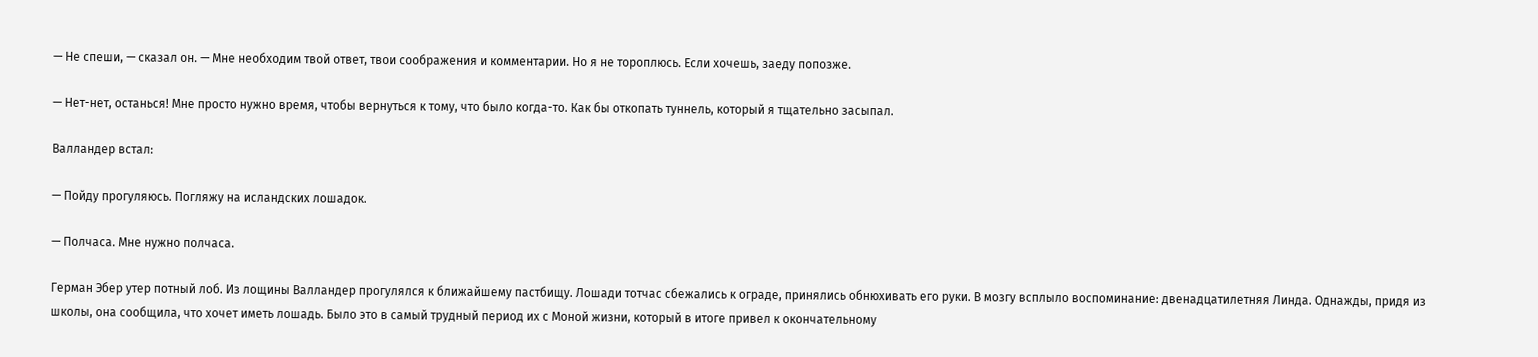— Не спеши, — сказал он. — Мне необходим твой ответ, твои соображения и комментарии. Но я не тороплюсь. Если хочешь, заеду попозже.

— Нет-нет, останься! Мне просто нужно время, чтобы вернуться к тому, что было когда-то. Как бы откопать туннель, который я тщательно засыпал.

Валландер встал:

— Пойду прогуляюсь. Погляжу на исландских лошадок.

— Полчаса. Мне нужно полчаса.

Герман Эбер утер потный лоб. Из лощины Валландер прогулялся к ближайшему пастбищу. Лошади тотчас сбежались к ограде, принялись обнюхивать его руки. В мозгу всплыло воспоминание: двенадцатилетняя Линда. Однажды, придя из школы, она сообщила, что хочет иметь лошадь. Было это в самый трудный период их с Моной жизни, который в итоге привел к окончательному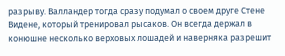разрыву. Валландер тогда сразу подумал о своем друге Стене Видене, который тренировал рысаков. Он всегда держал в конюшне несколько верховых лошадей и наверняка разрешит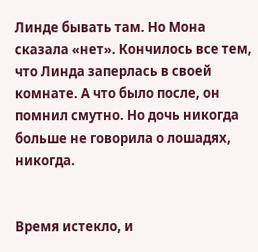Линде бывать там. Но Мона сказала «нет». Кончилось все тем, что Линда заперлась в своей комнате. А что было после, он помнил смутно. Но дочь никогда больше не говорила о лошадях, никогда.


Время истекло, и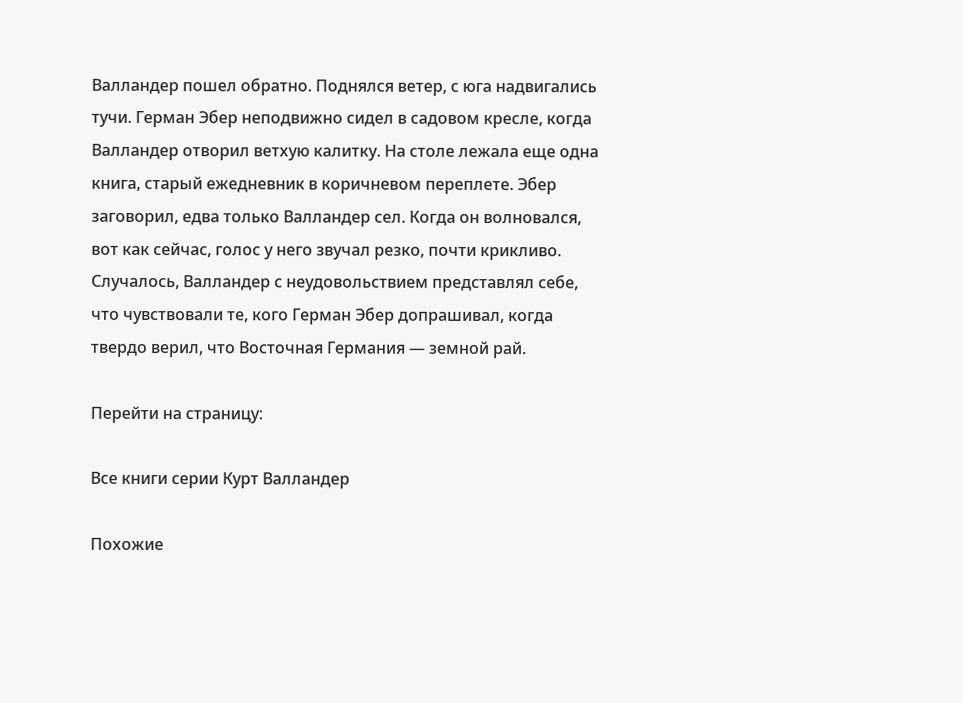Валландер пошел обратно. Поднялся ветер, с юга надвигались тучи. Герман Эбер неподвижно сидел в садовом кресле, когда Валландер отворил ветхую калитку. На столе лежала еще одна книга, старый ежедневник в коричневом переплете. Эбер заговорил, едва только Валландер сел. Когда он волновался, вот как сейчас, голос у него звучал резко, почти крикливо. Случалось, Валландер с неудовольствием представлял себе, что чувствовали те, кого Герман Эбер допрашивал, когда твердо верил, что Восточная Германия — земной рай.

Перейти на страницу:

Все книги серии Курт Валландер

Похожие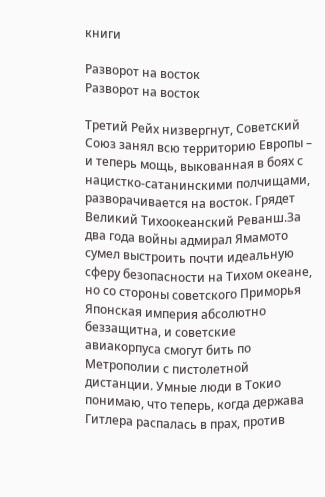книги

Разворот на восток
Разворот на восток

Третий Рейх низвергнут, Советский Союз занял всю территорию Европы – и теперь мощь, выкованная в боях с нацистко-сатанинскими полчищами, разворачивается на восток. Грядет Великий Тихоокеанский Реванш.За два года войны адмирал Ямамото сумел выстроить почти идеальную сферу безопасности на Тихом океане, но со стороны советского Приморья Японская империя абсолютно беззащитна, и советские авиакорпуса смогут бить по Метрополии с пистолетной дистанции. Умные люди в Токио понимаю, что теперь, когда держава Гитлера распалась в прах, против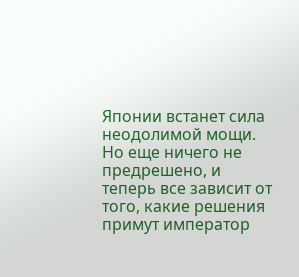Японии встанет сила неодолимой мощи. Но еще ничего не предрешено, и теперь все зависит от того, какие решения примут император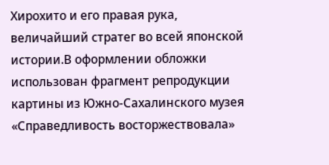Хирохито и его правая рука, величайший стратег во всей японской истории.В оформлении обложки использован фрагмент репродукции картины из Южно-Сахалинского музея «Справедливость восторжествовала»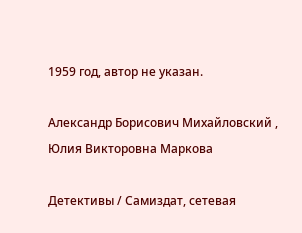1959 год, автор не указан.

Александр Борисович Михайловский , Юлия Викторовна Маркова

Детективы / Самиздат, сетевая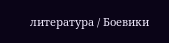литература / Боевики